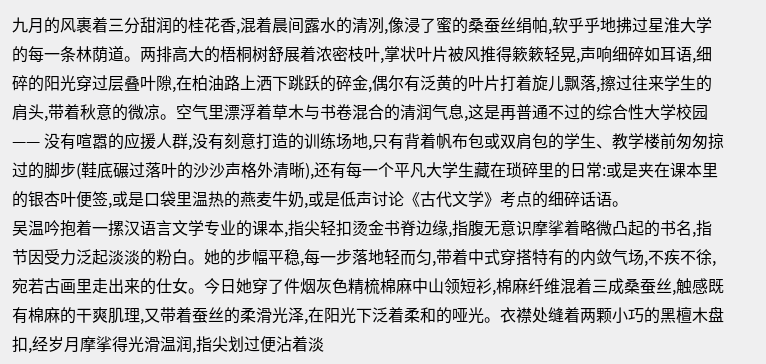九月的风裹着三分甜润的桂花香,混着晨间露水的清冽,像浸了蜜的桑蚕丝绢帕,软乎乎地拂过星淮大学的每一条林荫道。两排高大的梧桐树舒展着浓密枝叶,掌状叶片被风推得簌簌轻晃,声响细碎如耳语,细碎的阳光穿过层叠叶隙,在柏油路上洒下跳跃的碎金,偶尔有泛黄的叶片打着旋儿飘落,擦过往来学生的肩头,带着秋意的微凉。空气里漂浮着草木与书卷混合的清润气息,这是再普通不过的综合性大学校园 —— 没有喧嚣的应援人群,没有刻意打造的训练场地,只有背着帆布包或双肩包的学生、教学楼前匆匆掠过的脚步(鞋底碾过落叶的沙沙声格外清晰),还有每一个平凡大学生藏在琐碎里的日常:或是夹在课本里的银杏叶便签,或是口袋里温热的燕麦牛奶,或是低声讨论《古代文学》考点的细碎话语。
吴温吟抱着一摞汉语言文学专业的课本,指尖轻扣烫金书脊边缘,指腹无意识摩挲着略微凸起的书名,指节因受力泛起淡淡的粉白。她的步幅平稳,每一步落地轻而匀,带着中式穿搭特有的内敛气场,不疾不徐,宛若古画里走出来的仕女。今日她穿了件烟灰色精梳棉麻中山领短衫,棉麻纤维混着三成桑蚕丝,触感既有棉麻的干爽肌理,又带着蚕丝的柔滑光泽,在阳光下泛着柔和的哑光。衣襟处缝着两颗小巧的黑檀木盘扣,经岁月摩挲得光滑温润,指尖划过便沾着淡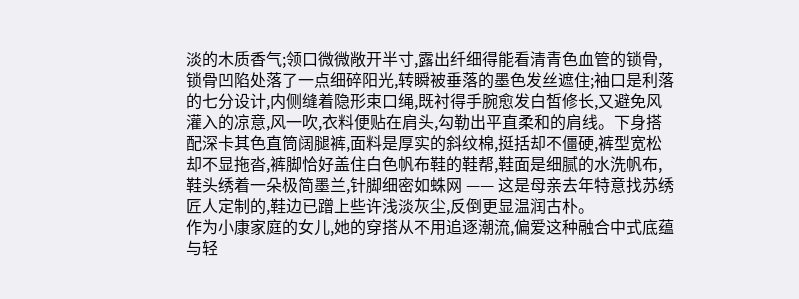淡的木质香气;领口微微敞开半寸,露出纤细得能看清青色血管的锁骨,锁骨凹陷处落了一点细碎阳光,转瞬被垂落的墨色发丝遮住;袖口是利落的七分设计,内侧缝着隐形束口绳,既衬得手腕愈发白皙修长,又避免风灌入的凉意,风一吹,衣料便贴在肩头,勾勒出平直柔和的肩线。下身搭配深卡其色直筒阔腿裤,面料是厚实的斜纹棉,挺括却不僵硬,裤型宽松却不显拖沓,裤脚恰好盖住白色帆布鞋的鞋帮,鞋面是细腻的水洗帆布,鞋头绣着一朵极简墨兰,针脚细密如蛛网 —— 这是母亲去年特意找苏绣匠人定制的,鞋边已蹭上些许浅淡灰尘,反倒更显温润古朴。
作为小康家庭的女儿,她的穿搭从不用追逐潮流,偏爱这种融合中式底蕴与轻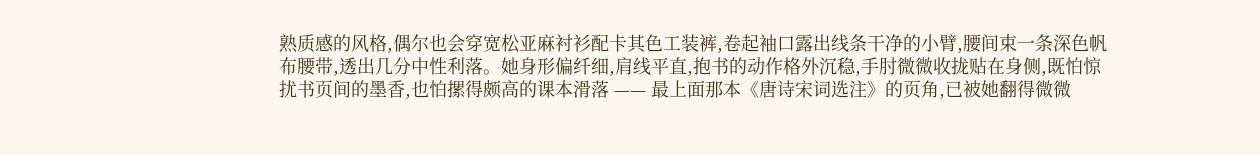熟质感的风格,偶尔也会穿宽松亚麻衬衫配卡其色工装裤,卷起袖口露出线条干净的小臂,腰间束一条深色帆布腰带,透出几分中性利落。她身形偏纤细,肩线平直,抱书的动作格外沉稳,手肘微微收拢贴在身侧,既怕惊扰书页间的墨香,也怕摞得颇高的课本滑落 —— 最上面那本《唐诗宋词选注》的页角,已被她翻得微微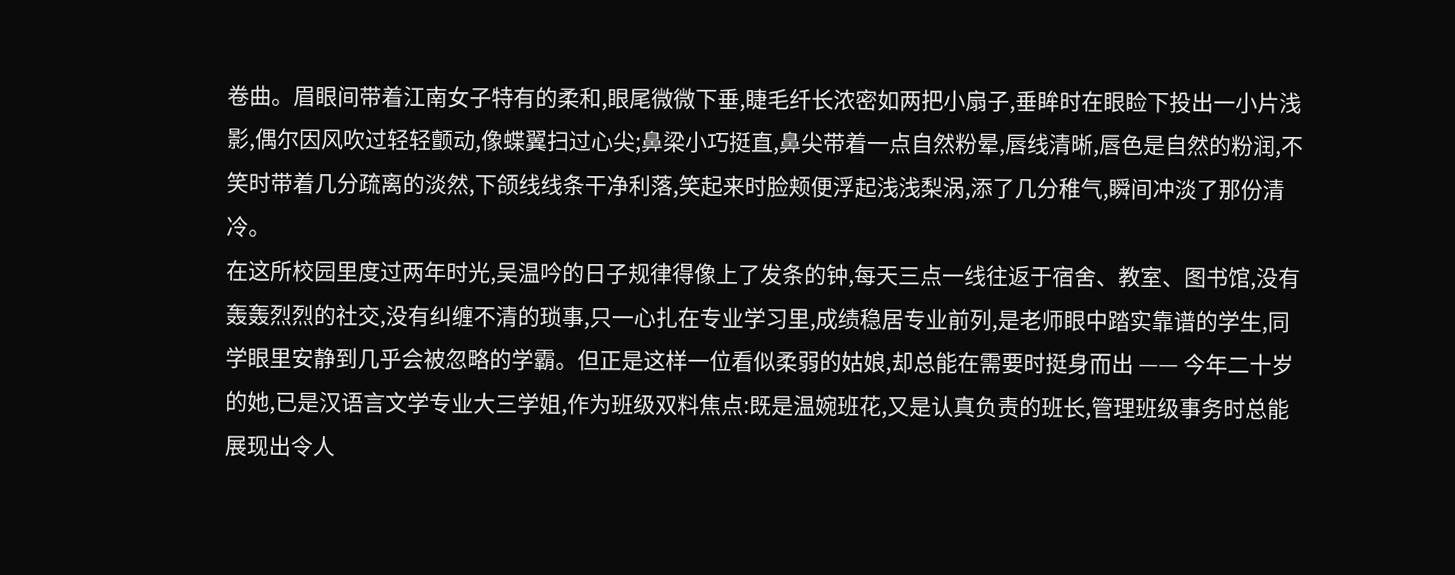卷曲。眉眼间带着江南女子特有的柔和,眼尾微微下垂,睫毛纤长浓密如两把小扇子,垂眸时在眼睑下投出一小片浅影,偶尔因风吹过轻轻颤动,像蝶翼扫过心尖;鼻梁小巧挺直,鼻尖带着一点自然粉晕,唇线清晰,唇色是自然的粉润,不笑时带着几分疏离的淡然,下颌线线条干净利落,笑起来时脸颊便浮起浅浅梨涡,添了几分稚气,瞬间冲淡了那份清冷。
在这所校园里度过两年时光,吴温吟的日子规律得像上了发条的钟,每天三点一线往返于宿舍、教室、图书馆,没有轰轰烈烈的社交,没有纠缠不清的琐事,只一心扎在专业学习里,成绩稳居专业前列,是老师眼中踏实靠谱的学生,同学眼里安静到几乎会被忽略的学霸。但正是这样一位看似柔弱的姑娘,却总能在需要时挺身而出 —— 今年二十岁的她,已是汉语言文学专业大三学姐,作为班级双料焦点:既是温婉班花,又是认真负责的班长,管理班级事务时总能展现出令人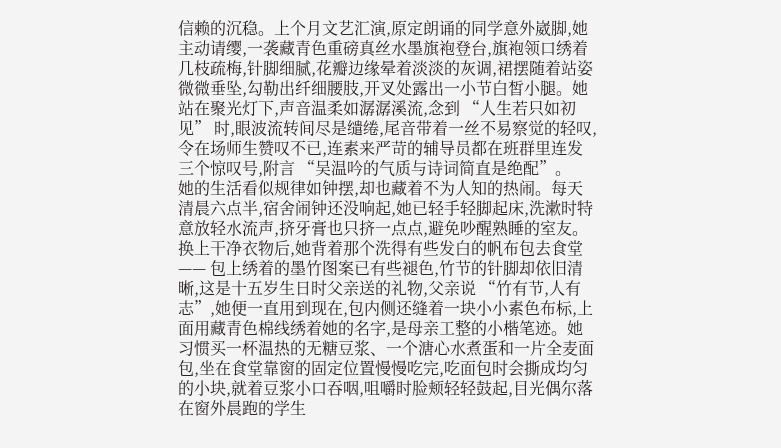信赖的沉稳。上个月文艺汇演,原定朗诵的同学意外崴脚,她主动请缨,一袭藏青色重磅真丝水墨旗袍登台,旗袍领口绣着几枝疏梅,针脚细腻,花瓣边缘晕着淡淡的灰调,裙摆随着站姿微微垂坠,勾勒出纤细腰肢,开叉处露出一小节白皙小腿。她站在聚光灯下,声音温柔如潺潺溪流,念到 “人生若只如初见” 时,眼波流转间尽是缱绻,尾音带着一丝不易察觉的轻叹,令在场师生赞叹不已,连素来严苛的辅导员都在班群里连发三个惊叹号,附言 “吴温吟的气质与诗词简直是绝配”。
她的生活看似规律如钟摆,却也藏着不为人知的热闹。每天清晨六点半,宿舍闹钟还没响起,她已轻手轻脚起床,洗漱时特意放轻水流声,挤牙膏也只挤一点点,避免吵醒熟睡的室友。换上干净衣物后,她背着那个洗得有些发白的帆布包去食堂 —— 包上绣着的墨竹图案已有些褪色,竹节的针脚却依旧清晰,这是十五岁生日时父亲送的礼物,父亲说 “竹有节,人有志”,她便一直用到现在,包内侧还缝着一块小小素色布标,上面用藏青色棉线绣着她的名字,是母亲工整的小楷笔迹。她习惯买一杯温热的无糖豆浆、一个溏心水煮蛋和一片全麦面包,坐在食堂靠窗的固定位置慢慢吃完,吃面包时会撕成均匀的小块,就着豆浆小口吞咽,咀嚼时脸颊轻轻鼓起,目光偶尔落在窗外晨跑的学生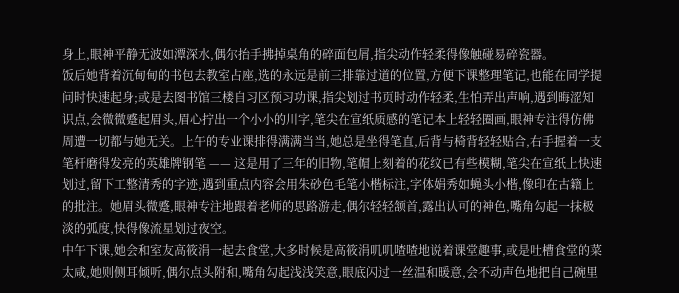身上,眼神平静无波如潭深水,偶尔抬手拂掉桌角的碎面包屑,指尖动作轻柔得像触碰易碎瓷器。
饭后她背着沉甸甸的书包去教室占座,选的永远是前三排靠过道的位置,方便下课整理笔记,也能在同学提问时快速起身;或是去图书馆三楼自习区预习功课,指尖划过书页时动作轻柔,生怕弄出声响,遇到晦涩知识点,会微微蹙起眉头,眉心拧出一个小小的川字,笔尖在宣纸质感的笔记本上轻轻圈画,眼神专注得仿佛周遭一切都与她无关。上午的专业课排得满满当当,她总是坐得笔直,后背与椅背轻轻贴合,右手握着一支笔杆磨得发亮的英雄牌钢笔 —— 这是用了三年的旧物,笔帽上刻着的花纹已有些模糊,笔尖在宣纸上快速划过,留下工整清秀的字迹,遇到重点内容会用朱砂色毛笔小楷标注,字体娟秀如蝇头小楷,像印在古籍上的批注。她眉头微蹙,眼神专注地跟着老师的思路游走,偶尔轻轻颔首,露出认可的神色,嘴角勾起一抹极淡的弧度,快得像流星划过夜空。
中午下课,她会和室友高筱涓一起去食堂,大多时候是高筱涓叽叽喳喳地说着课堂趣事,或是吐槽食堂的菜太咸,她则侧耳倾听,偶尔点头附和,嘴角勾起浅浅笑意,眼底闪过一丝温和暖意,会不动声色地把自己碗里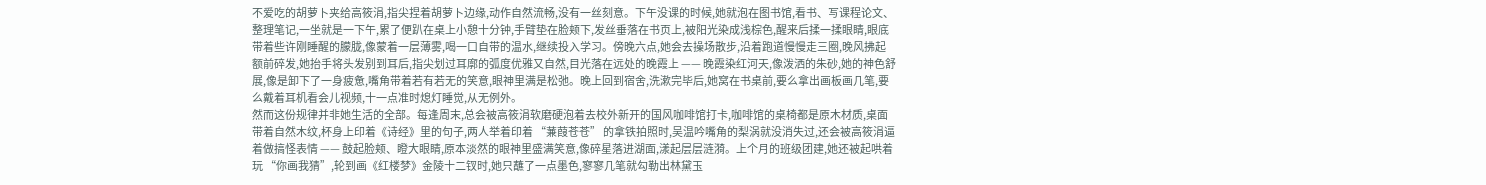不爱吃的胡萝卜夹给高筱涓,指尖捏着胡萝卜边缘,动作自然流畅,没有一丝刻意。下午没课的时候,她就泡在图书馆,看书、写课程论文、整理笔记,一坐就是一下午,累了便趴在桌上小憩十分钟,手臂垫在脸颊下,发丝垂落在书页上,被阳光染成浅棕色,醒来后揉一揉眼睛,眼底带着些许刚睡醒的朦胧,像蒙着一层薄雾,喝一口自带的温水,继续投入学习。傍晚六点,她会去操场散步,沿着跑道慢慢走三圈,晚风拂起额前碎发,她抬手将头发别到耳后,指尖划过耳廓的弧度优雅又自然,目光落在远处的晚霞上 —— 晚霞染红河天,像泼洒的朱砂,她的神色舒展,像是卸下了一身疲惫,嘴角带着若有若无的笑意,眼神里满是松弛。晚上回到宿舍,洗漱完毕后,她窝在书桌前,要么拿出画板画几笔,要么戴着耳机看会儿视频,十一点准时熄灯睡觉,从无例外。
然而这份规律并非她生活的全部。每逢周末,总会被高筱涓软磨硬泡着去校外新开的国风咖啡馆打卡,咖啡馆的桌椅都是原木材质,桌面带着自然木纹,杯身上印着《诗经》里的句子,两人举着印着 “蒹葭苍苍” 的拿铁拍照时,吴温吟嘴角的梨涡就没消失过,还会被高筱涓逼着做搞怪表情 —— 鼓起脸颊、瞪大眼睛,原本淡然的眼神里盛满笑意,像碎星落进湖面,漾起层层涟漪。上个月的班级团建,她还被起哄着玩 “你画我猜”,轮到画《红楼梦》金陵十二钗时,她只蘸了一点墨色,寥寥几笔就勾勒出林黛玉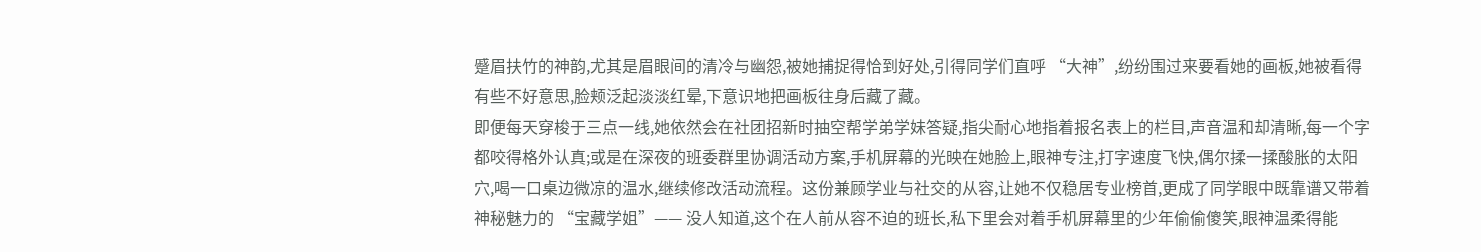蹙眉扶竹的神韵,尤其是眉眼间的清冷与幽怨,被她捕捉得恰到好处,引得同学们直呼 “大神”,纷纷围过来要看她的画板,她被看得有些不好意思,脸颊泛起淡淡红晕,下意识地把画板往身后藏了藏。
即便每天穿梭于三点一线,她依然会在社团招新时抽空帮学弟学妹答疑,指尖耐心地指着报名表上的栏目,声音温和却清晰,每一个字都咬得格外认真;或是在深夜的班委群里协调活动方案,手机屏幕的光映在她脸上,眼神专注,打字速度飞快,偶尔揉一揉酸胀的太阳穴,喝一口桌边微凉的温水,继续修改活动流程。这份兼顾学业与社交的从容,让她不仅稳居专业榜首,更成了同学眼中既靠谱又带着神秘魅力的 “宝藏学姐”—— 没人知道,这个在人前从容不迫的班长,私下里会对着手机屏幕里的少年偷偷傻笑,眼神温柔得能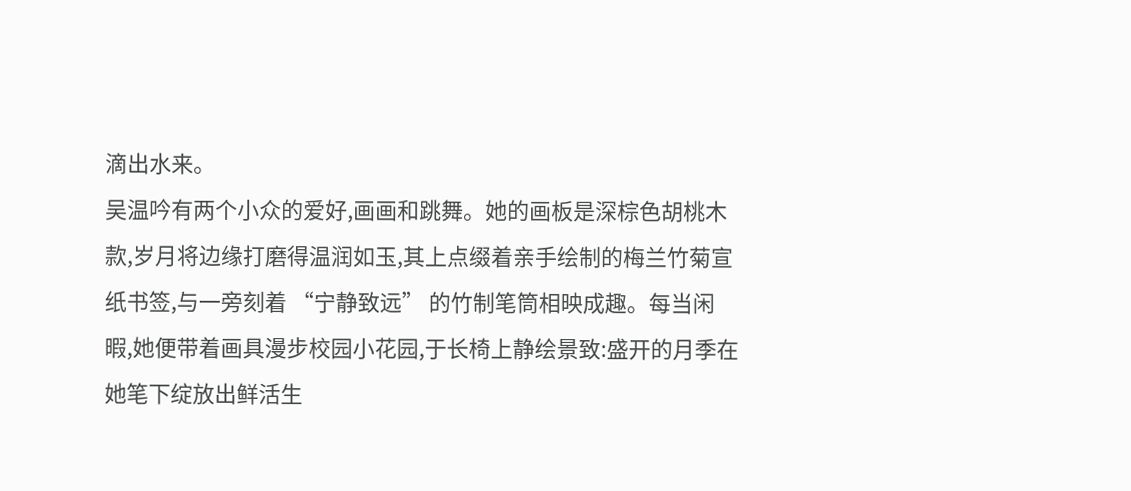滴出水来。
吴温吟有两个小众的爱好,画画和跳舞。她的画板是深棕色胡桃木款,岁月将边缘打磨得温润如玉,其上点缀着亲手绘制的梅兰竹菊宣纸书签,与一旁刻着 “宁静致远” 的竹制笔筒相映成趣。每当闲暇,她便带着画具漫步校园小花园,于长椅上静绘景致:盛开的月季在她笔下绽放出鲜活生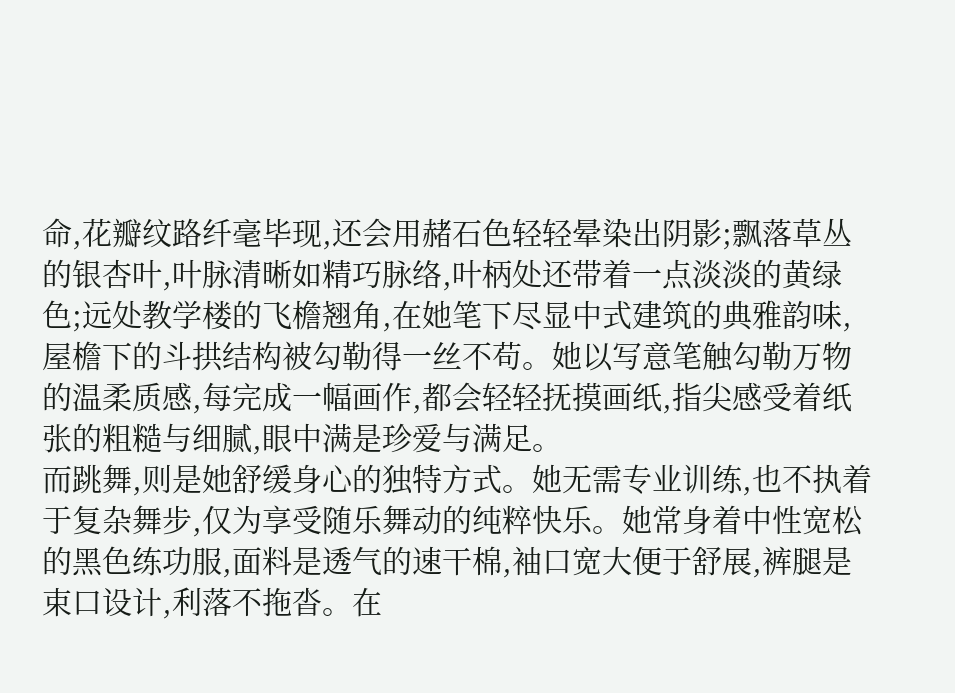命,花瓣纹路纤毫毕现,还会用赭石色轻轻晕染出阴影;飘落草丛的银杏叶,叶脉清晰如精巧脉络,叶柄处还带着一点淡淡的黄绿色;远处教学楼的飞檐翘角,在她笔下尽显中式建筑的典雅韵味,屋檐下的斗拱结构被勾勒得一丝不苟。她以写意笔触勾勒万物的温柔质感,每完成一幅画作,都会轻轻抚摸画纸,指尖感受着纸张的粗糙与细腻,眼中满是珍爱与满足。
而跳舞,则是她舒缓身心的独特方式。她无需专业训练,也不执着于复杂舞步,仅为享受随乐舞动的纯粹快乐。她常身着中性宽松的黑色练功服,面料是透气的速干棉,袖口宽大便于舒展,裤腿是束口设计,利落不拖沓。在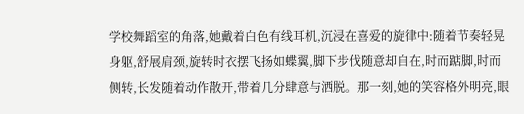学校舞蹈室的角落,她戴着白色有线耳机,沉浸在喜爱的旋律中:随着节奏轻晃身躯,舒展肩颈,旋转时衣摆飞扬如蝶翼,脚下步伐随意却自在,时而踮脚,时而侧转,长发随着动作散开,带着几分肆意与洒脱。那一刻,她的笑容格外明亮,眼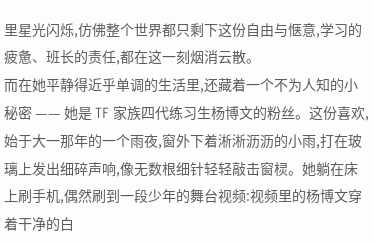里星光闪烁,仿佛整个世界都只剩下这份自由与惬意,学习的疲惫、班长的责任,都在这一刻烟消云散。
而在她平静得近乎单调的生活里,还藏着一个不为人知的小秘密 —— 她是 TF 家族四代练习生杨博文的粉丝。这份喜欢,始于大一那年的一个雨夜,窗外下着淅淅沥沥的小雨,打在玻璃上发出细碎声响,像无数根细针轻轻敲击窗棂。她躺在床上刷手机,偶然刷到一段少年的舞台视频:视频里的杨博文穿着干净的白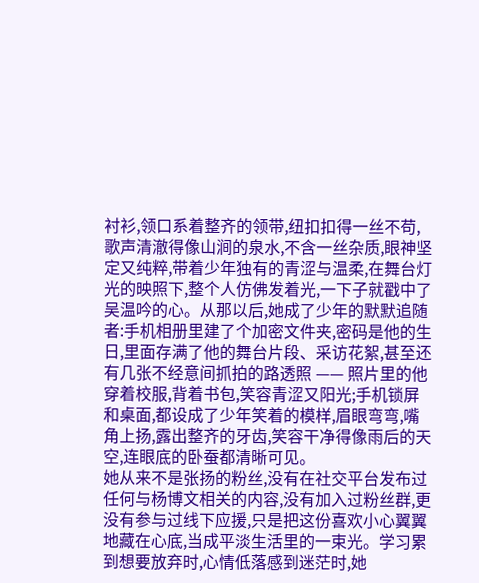衬衫,领口系着整齐的领带,纽扣扣得一丝不苟,歌声清澈得像山涧的泉水,不含一丝杂质,眼神坚定又纯粹,带着少年独有的青涩与温柔,在舞台灯光的映照下,整个人仿佛发着光,一下子就戳中了吴温吟的心。从那以后,她成了少年的默默追随者:手机相册里建了个加密文件夹,密码是他的生日,里面存满了他的舞台片段、采访花絮,甚至还有几张不经意间抓拍的路透照 —— 照片里的他穿着校服,背着书包,笑容青涩又阳光;手机锁屏和桌面,都设成了少年笑着的模样,眉眼弯弯,嘴角上扬,露出整齐的牙齿,笑容干净得像雨后的天空,连眼底的卧蚕都清晰可见。
她从来不是张扬的粉丝,没有在社交平台发布过任何与杨博文相关的内容,没有加入过粉丝群,更没有参与过线下应援,只是把这份喜欢小心翼翼地藏在心底,当成平淡生活里的一束光。学习累到想要放弃时,心情低落感到迷茫时,她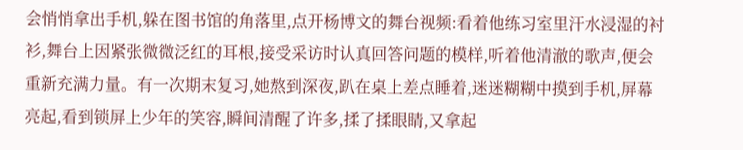会悄悄拿出手机,躲在图书馆的角落里,点开杨博文的舞台视频:看着他练习室里汗水浸湿的衬衫,舞台上因紧张微微泛红的耳根,接受采访时认真回答问题的模样,听着他清澈的歌声,便会重新充满力量。有一次期末复习,她熬到深夜,趴在桌上差点睡着,迷迷糊糊中摸到手机,屏幕亮起,看到锁屏上少年的笑容,瞬间清醒了许多,揉了揉眼睛,又拿起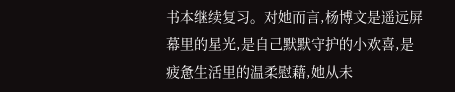书本继续复习。对她而言,杨博文是遥远屏幕里的星光,是自己默默守护的小欢喜,是疲惫生活里的温柔慰藉,她从未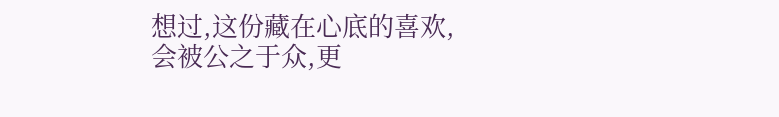想过,这份藏在心底的喜欢,会被公之于众,更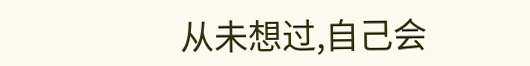从未想过,自己会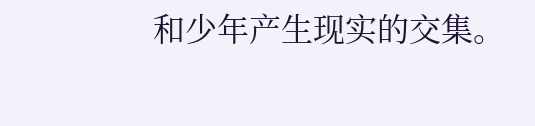和少年产生现实的交集。